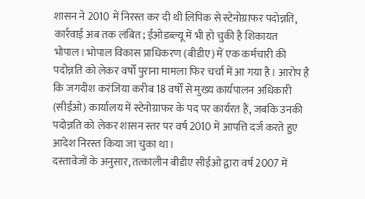शासन ने 2010 में निरस्त कर दी थी लिपिक से स्टेनोग्राफर पदोन्नति, कार्रवाई अब तक लंबित; ईओडब्ल्यू में भी हो चुकी है शिकायत
भोपाल। भोपाल विकास प्राधिकरण (बीडीए) में एक कर्मचारी की पदोन्नति को लेकर वर्षों पुराना मामला फिर चर्चा में आ गया है। आरोप है कि जगदीश करंजिया करीब 18 वर्षों से मुख्य कार्यपालन अधिकारी (सीईओ) कार्यालय में स्टेनोग्राफर के पद पर कार्यरत हैं, जबकि उनकी पदोन्नति को लेकर शासन स्तर पर वर्ष 2010 में आपत्ति दर्ज करते हुए आदेश निरस्त किया जा चुका था।
दस्तावेजों के अनुसार, तत्कालीन बीडीए सीईओ द्वारा वर्ष 2007 में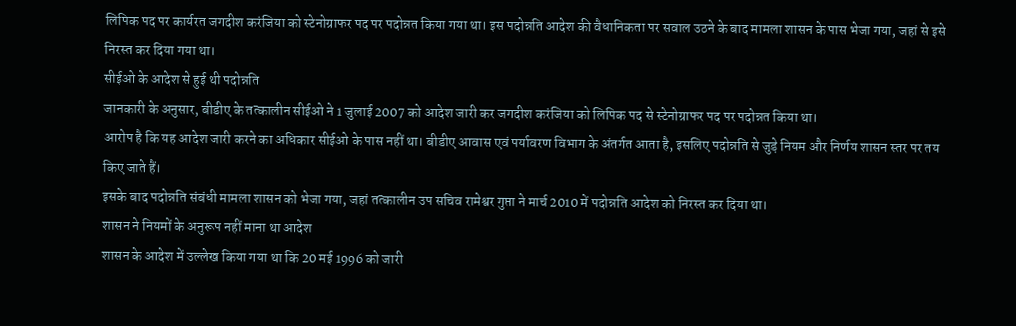लिपिक पद पर कार्यरत जगदीश करंजिया को स्टेनोग्राफर पद पर पदोन्नत किया गया था। इस पदोन्नति आदेश की वैधानिकता पर सवाल उठने के बाद मामला शासन के पास भेजा गया, जहां से इसे निरस्त कर दिया गया था।
सीईओ के आदेश से हुई थी पदोन्नति
जानकारी के अनुसार, बीडीए के तत्कालीन सीईओ ने 1 जुलाई 2007 को आदेश जारी कर जगदीश करंजिया को लिपिक पद से स्टेनोग्राफर पद पर पदोन्नत किया था।
आरोप है कि यह आदेश जारी करने का अधिकार सीईओ के पास नहीं था। बीडीए आवास एवं पर्यावरण विभाग के अंतर्गत आता है, इसलिए पदोन्नति से जुड़े नियम और निर्णय शासन स्तर पर तय किए जाते हैं।
इसके बाद पदोन्नति संबंधी मामला शासन को भेजा गया, जहां तत्कालीन उप सचिव रामेश्वर गुप्ता ने मार्च 2010 में पदोन्नति आदेश को निरस्त कर दिया था।
शासन ने नियमों के अनुरूप नहीं माना था आदेश
शासन के आदेश में उल्लेख किया गया था कि 20 मई 1996 को जारी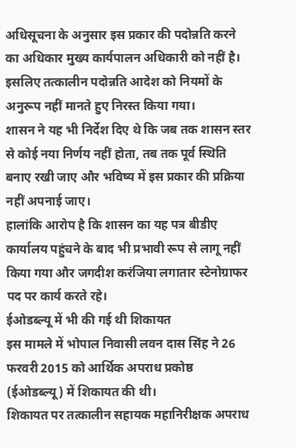अधिसूचना के अनुसार इस प्रकार की पदोन्नति करने का अधिकार मुख्य कार्यपालन अधिकारी को नहीं है। इसलिए तत्कालीन पदोन्नति आदेश को नियमों के अनुरूप नहीं मानते हुए निरस्त किया गया।
शासन ने यह भी निर्देश दिए थे कि जब तक शासन स्तर से कोई नया निर्णय नहीं होता, तब तक पूर्व स्थिति बनाए रखी जाए और भविष्य में इस प्रकार की प्रक्रिया नहीं अपनाई जाए।
हालांकि आरोप है कि शासन का यह पत्र बीडीए कार्यालय पहुंचने के बाद भी प्रभावी रूप से लागू नहीं किया गया और जगदीश करंजिया लगातार स्टेनोग्राफर पद पर कार्य करते रहे।
ईओडब्ल्यू में भी की गई थी शिकायत
इस मामले में भोपाल निवासी लवन दास सिंह ने 26 फरवरी 2015 को आर्थिक अपराध प्रकोष्ठ (ईओडब्ल्यू) में शिकायत की थी।
शिकायत पर तत्कालीन सहायक महानिरीक्षक अपराध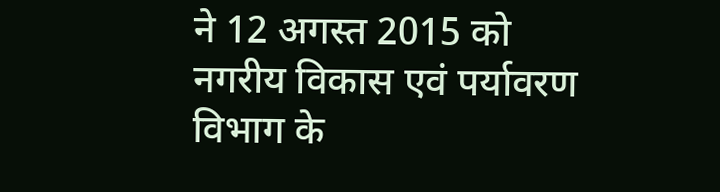ने 12 अगस्त 2015 को नगरीय विकास एवं पर्यावरण विभाग के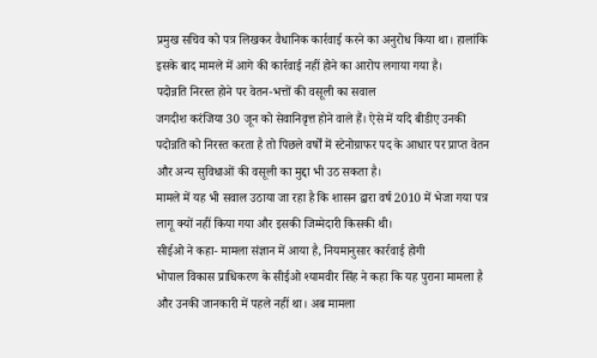प्रमुख सचिव को पत्र लिखकर वैधानिक कार्रवाई करने का अनुरोध किया था। हालांकि इसके बाद मामले में आगे की कार्रवाई नहीं होने का आरोप लगाया गया है।
पदोन्नति निरस्त होने पर वेतन-भत्तों की वसूली का सवाल
जगदीश करंजिया 30 जून को सेवानिवृत्त होने वाले हैं। ऐसे में यदि बीडीए उनकी पदोन्नति को निरस्त करता है तो पिछले वर्षों में स्टेनोग्राफर पद के आधार पर प्राप्त वेतन और अन्य सुविधाओं की वसूली का मुद्दा भी उठ सकता है।
मामले में यह भी सवाल उठाया जा रहा है कि शासन द्वारा वर्ष 2010 में भेजा गया पत्र लागू क्यों नहीं किया गया और इसकी जिम्मेदारी किसकी थी।
सीईओ ने कहा- मामला संज्ञान में आया है, नियमानुसार कार्रवाई होगी
भोपाल विकास प्राधिकरण के सीईओ श्यामवीर सिंह ने कहा कि यह पुराना मामला है और उनकी जानकारी में पहले नहीं था। अब मामला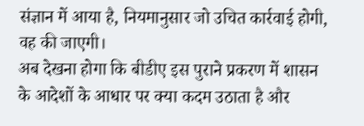संज्ञान में आया है, नियमानुसार जो उचित कार्रवाई होगी, वह की जाएगी।
अब देखना होगा कि बीडीए इस पुराने प्रकरण में शासन के आदेशों के आधार पर क्या कदम उठाता है और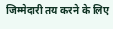जिम्मेदारी तय करने के लिए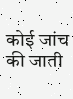कोई जांच की जाती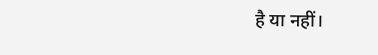है या नहीं।